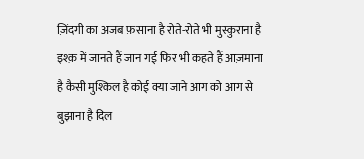ज़िंदगी का अजब फ़साना है रोते-रोते भी मुस्कुराना है इश्क़ में जानते हैं जान गई फिर भी कहते हैं आज़माना है कैसी मुश्किल है कोई क्या जाने आग को आग से बुझाना है दिल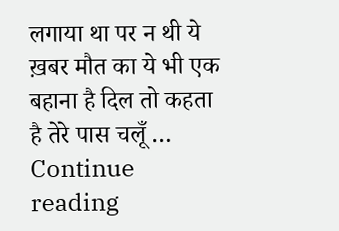लगाया था पर न थी ये ख़बर मौत का ये भी एक बहाना है दिल तो कहता है तेरे पास चलूँ … Continue reading